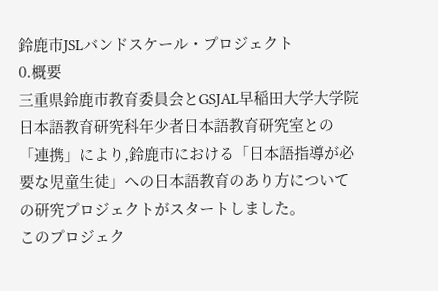鈴鹿市JSLバンドスケール・プロジェクト
0.概要
三重県鈴鹿市教育委員会とGSJAL早稲田大学大学院日本語教育研究科年少者日本語教育研究室との「連携」により,鈴鹿市における「日本語指導が必要な児童生徒」への日本語教育のあり方についての研究プロジェクトがスタートしました。
このプロジェク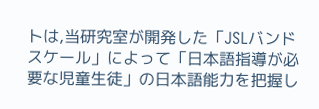トは,当研究室が開発した「JSLバンドスケール」によって「日本語指導が必要な児童生徒」の日本語能力を把握し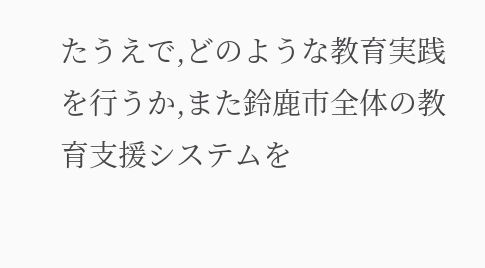たうえで,どのような教育実践を行うか,また鈴鹿市全体の教育支援システムを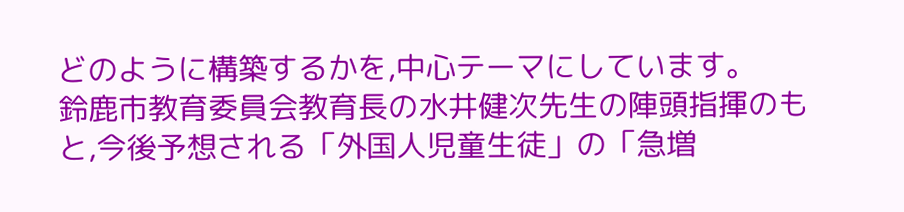どのように構築するかを,中心テーマにしています。
鈴鹿市教育委員会教育長の水井健次先生の陣頭指揮のもと,今後予想される「外国人児童生徒」の「急増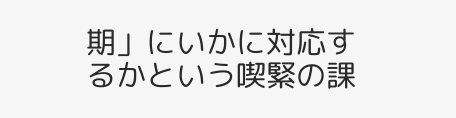期」にいかに対応するかという喫緊の課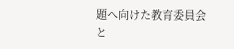題へ向けた教育委員会と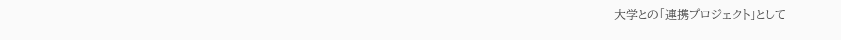大学との「連携プロジェクト」として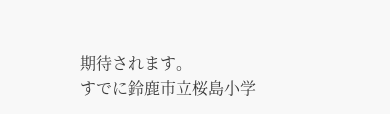期待されます。
すでに鈴鹿市立桜島小学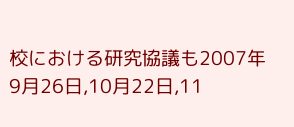校における研究協議も2007年9月26日,10月22日,11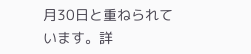月30日と重ねられています。詳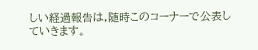しい経過報告は,随時このコーナーで公表していきます。